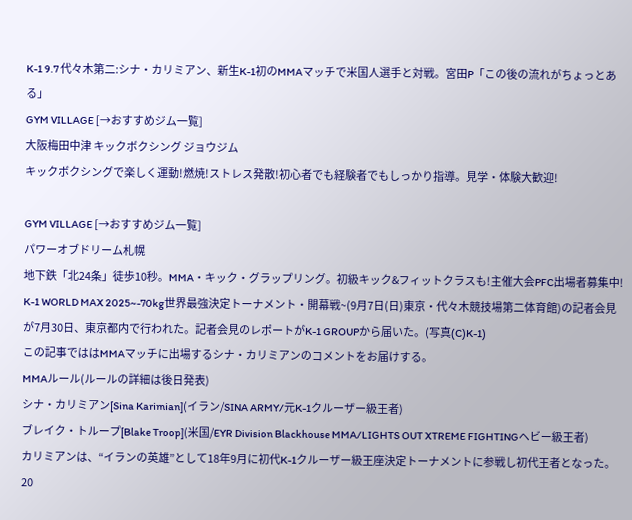K-1 9.7 代々木第二:シナ・カリミアン、新生K-1初のMMAマッチで米国人選手と対戦。宮田P「この後の流れがちょっとある」
GYM VILLAGE [→おすすめジム一覧]
大阪梅田中津 キックボクシング ジョウジム
キックボクシングで楽しく運動!燃焼!ストレス発散!初心者でも経験者でもしっかり指導。見学・体験大歓迎!

GYM VILLAGE [→おすすめジム一覧]
パワーオブドリーム札幌
地下鉄「北24条」徒歩10秒。MMA・キック・グラップリング。初級キック&フィットクラスも!主催大会PFC出場者募集中!
K-1 WORLD MAX 2025~-70kg世界最強決定トーナメント・開幕戦~(9月7日(日)東京・代々木競技場第二体育館)の記者会見が7月30日、東京都内で行われた。記者会見のレポートがK-1 GROUPから届いた。(写真(C)K-1)
この記事でははMMAマッチに出場するシナ・カリミアンのコメントをお届けする。
MMAルール(ルールの詳細は後日発表)
シナ・カリミアン[Sina Karimian](イラン/SINA ARMY/元K-1クルーザー級王者)
ブレイク・トループ[Blake Troop](米国/EYR Division Blackhouse MMA/LIGHTS OUT XTREME FIGHTINGヘビー級王者)
カリミアンは、“イランの英雄”として18年9月に初代K-1クルーザー級王座決定トーナメントに参戦し初代王者となった。20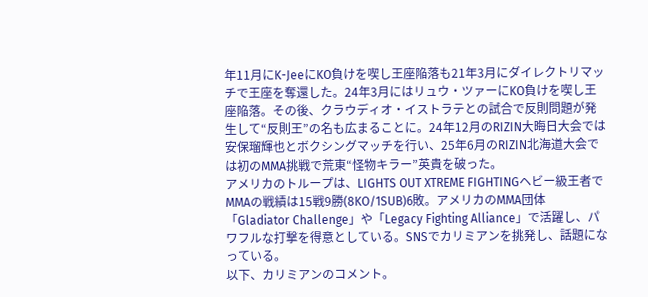年11月にK-JeeにKO負けを喫し王座陥落も21年3月にダイレクトリマッチで王座を奪還した。24年3月にはリュウ・ツァーにKO負けを喫し王座陥落。その後、クラウディオ・イストラテとの試合で反則問題が発生して“反則王”の名も広まることに。24年12月のRIZIN大晦日大会では安保瑠輝也とボクシングマッチを行い、25年6月のRIZIN北海道大会では初のMMA挑戦で荒東“怪物キラー”英貴を破った。
アメリカのトループは、LIGHTS OUT XTREME FIGHTINGヘビー級王者でMMAの戦績は15戦9勝(8KO/1SUB)6敗。アメリカのMMA団体「Gladiator Challenge」や「Legacy Fighting Alliance」で活躍し、パワフルな打撃を得意としている。SNSでカリミアンを挑発し、話題になっている。
以下、カリミアンのコメント。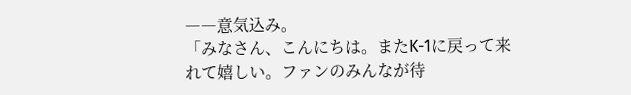――意気込み。
「みなさん、こんにちは。またK-1に戻って来れて嬉しい。ファンのみんなが待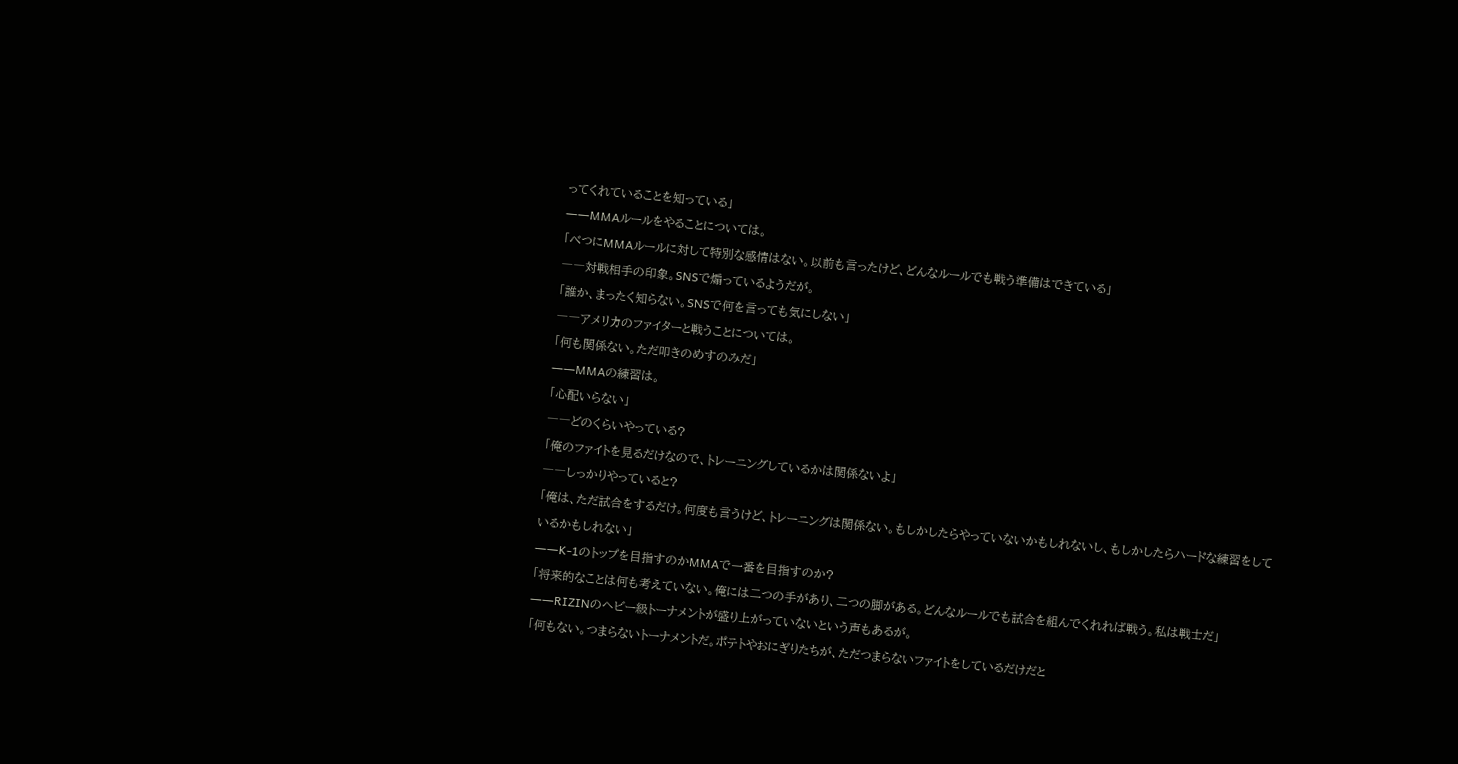ってくれていることを知っている」
――MMAルールをやることについては。
「べつにMMAルールに対して特別な感情はない。以前も言ったけど、どんなルールでも戦う準備はできている」
――対戦相手の印象。SNSで煽っているようだが。
「誰か、まったく知らない。SNSで何を言っても気にしない」
――アメリカのファイターと戦うことについては。
「何も関係ない。ただ叩きのめすのみだ」
――MMAの練習は。
「心配いらない」
――どのくらいやっている?
「俺のファイトを見るだけなので、トレーニングしているかは関係ないよ」
――しっかりやっていると?
「俺は、ただ試合をするだけ。何度も言うけど、トレーニングは関係ない。もしかしたらやっていないかもしれないし、もしかしたらハードな練習をしているかもしれない」
――K-1のトップを目指すのかMMAで一番を目指すのか?
「将来的なことは何も考えていない。俺には二つの手があり、二つの脚がある。どんなルールでも試合を組んでくれれば戦う。私は戦士だ」
――RIZINのヘビー級トーナメントが盛り上がっていないという声もあるが。
「何もない。つまらないトーナメントだ。ポテトやおにぎりたちが、ただつまらないファイトをしているだけだと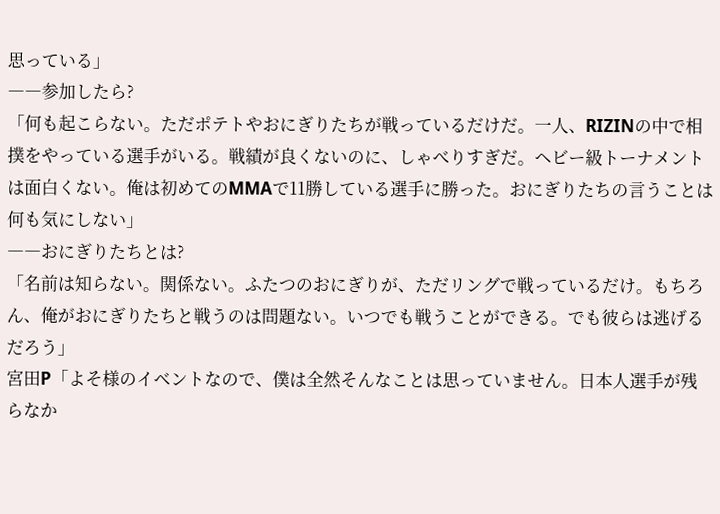思っている」
――参加したら?
「何も起こらない。ただポテトやおにぎりたちが戦っているだけだ。一人、RIZINの中で相撲をやっている選手がいる。戦績が良くないのに、しゃべりすぎだ。ヘビー級トーナメントは面白くない。俺は初めてのMMAで11勝している選手に勝った。おにぎりたちの言うことは何も気にしない」
――おにぎりたちとは?
「名前は知らない。関係ない。ふたつのおにぎりが、ただリングで戦っているだけ。もちろん、俺がおにぎりたちと戦うのは問題ない。いつでも戦うことができる。でも彼らは逃げるだろう」
宮田P「よそ様のイベントなので、僕は全然そんなことは思っていません。日本人選手が残らなか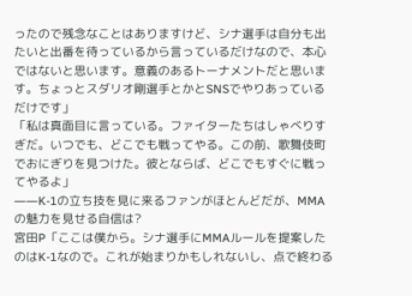ったので残念なことはありますけど、シナ選手は自分も出たいと出番を待っているから言っているだけなので、本心ではないと思います。意義のあるトーナメントだと思います。ちょっとスダリオ剛選手とかとSNSでやりあっているだけです」
「私は真面目に言っている。ファイターたちはしゃべりすぎだ。いつでも、どこでも戦ってやる。この前、歌舞伎町でおにぎりを見つけた。彼とならば、どこでもすぐに戦ってやるよ」
――K-1の立ち技を見に来るファンがほとんどだが、MMAの魅力を見せる自信は?
宮田P「ここは僕から。シナ選手にMMAルールを提案したのはK-1なので。これが始まりかもしれないし、点で終わる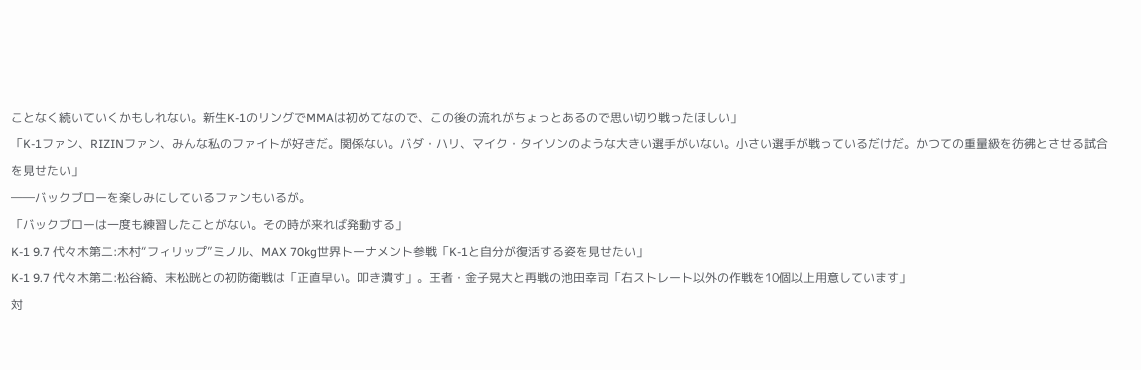ことなく続いていくかもしれない。新生K-1のリングでMMAは初めてなので、この後の流れがちょっとあるので思い切り戦ったほしい」
「K-1ファン、RIZINファン、みんな私のファイトが好きだ。関係ない。バダ・ハリ、マイク・タイソンのような大きい選手がいない。小さい選手が戦っているだけだ。かつての重量級を彷彿とさせる試合を見せたい」
――バックブローを楽しみにしているファンもいるが。
「バックブローは一度も練習したことがない。その時が来れば発動する」
K-1 9.7 代々木第二:木村“フィリップ”ミノル、MAX 70kg世界トーナメント参戦「K-1と自分が復活する姿を見せたい」
K-1 9.7 代々木第二:松谷綺、末松晄との初防衛戦は「正直早い。叩き潰す」。王者・金子晃大と再戦の池田幸司「右ストレート以外の作戦を10個以上用意しています」
対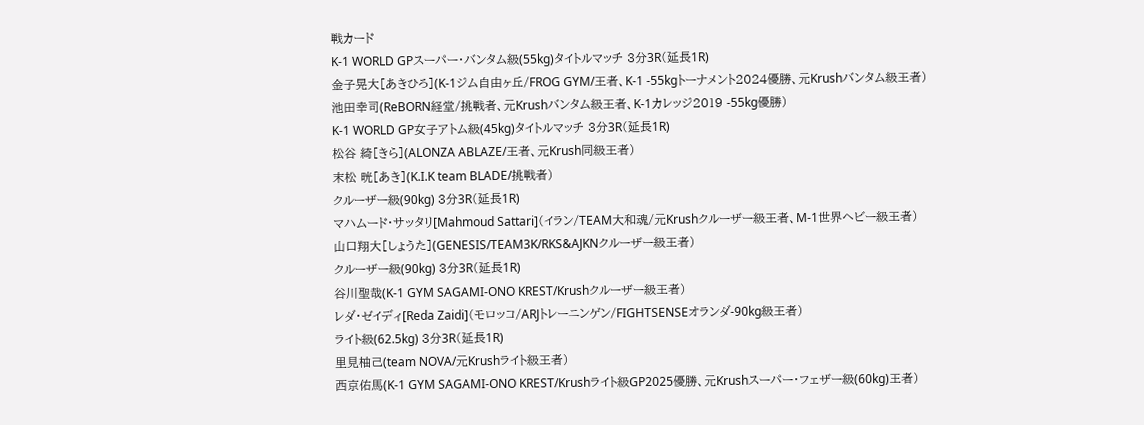戦カード
K-1 WORLD GPスーパー・バンタム級(55kg)タイトルマッチ 3分3R(延長1R)
金子晃大[あきひろ](K-1ジム自由ヶ丘/FROG GYM/王者、K-1 -55kgトーナメント2024優勝、元Krushバンタム級王者)
池田幸司(ReBORN経堂/挑戦者、元Krushバンタム級王者、K-1カレッジ2019 -55kg優勝)
K-1 WORLD GP女子アトム級(45kg)タイトルマッチ 3分3R(延長1R)
松谷 綺[きら](ALONZA ABLAZE/王者、元Krush同級王者)
末松 晄[あき](K.I.K team BLADE/挑戦者)
クルーザー級(90kg) 3分3R(延長1R)
マハムード・サッタリ[Mahmoud Sattari](イラン/TEAM大和魂/元Krushクルーザー級王者、M-1世界ヘビー級王者)
山口翔大[しょうた](GENESIS/TEAM3K/RKS&AJKNクルーザー級王者)
クルーザー級(90kg) 3分3R(延長1R)
谷川聖哉(K-1 GYM SAGAMI-ONO KREST/Krushクルーザー級王者)
レダ・ゼイディ[Reda Zaidi](モロッコ/ARJトレーニンゲン/FIGHTSENSEオランダ-90kg級王者)
ライト級(62.5kg) 3分3R(延長1R)
里見柚己(team NOVA/元Krushライト級王者)
西京佑馬(K-1 GYM SAGAMI-ONO KREST/Krushライト級GP2025優勝、元Krushスーパー・フェザー級(60kg)王者)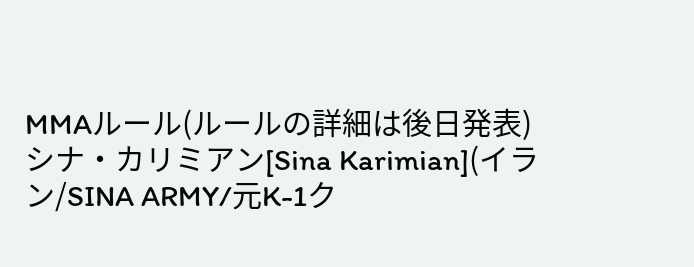MMAルール(ルールの詳細は後日発表)
シナ・カリミアン[Sina Karimian](イラン/SINA ARMY/元K-1ク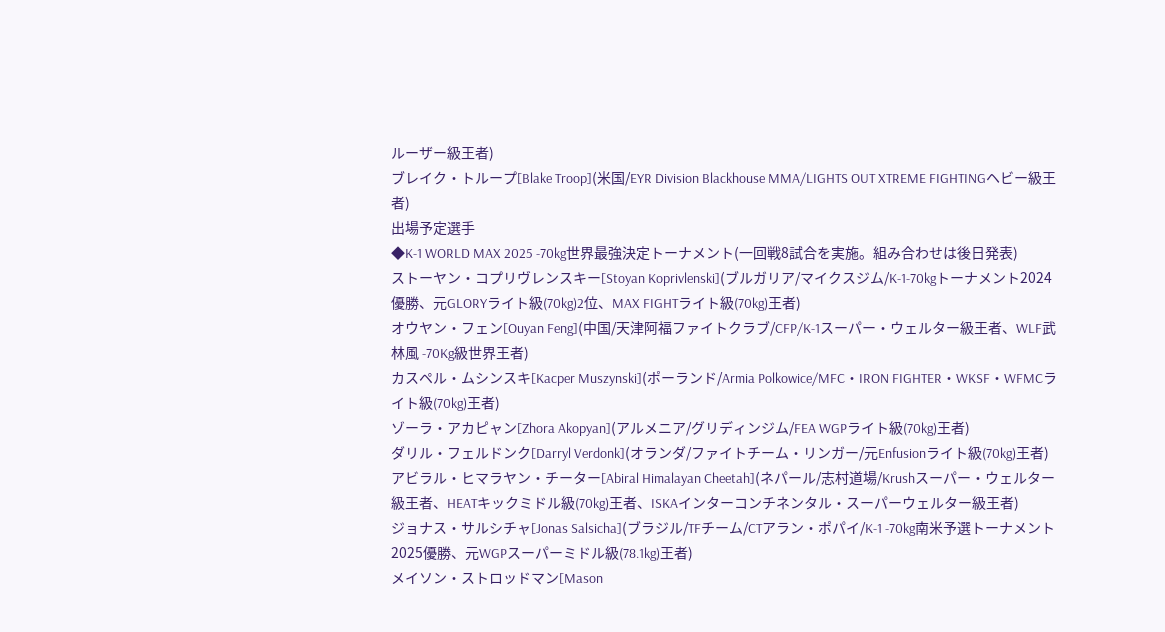ルーザー級王者)
ブレイク・トループ[Blake Troop](米国/EYR Division Blackhouse MMA/LIGHTS OUT XTREME FIGHTINGヘビー級王者)
出場予定選手
◆K-1 WORLD MAX 2025 -70kg世界最強決定トーナメント(一回戦8試合を実施。組み合わせは後日発表)
ストーヤン・コプリヴレンスキー[Stoyan Koprivlenski](ブルガリア/マイクスジム/K-1-70kgトーナメント2024優勝、元GLORYライト級(70kg)2位、MAX FIGHTライト級(70kg)王者)
オウヤン・フェン[Ouyan Feng](中国/天津阿福ファイトクラブ/CFP/K-1スーパー・ウェルター級王者、WLF武林風 -70Kg級世界王者)
カスペル・ムシンスキ[Kacper Muszynski](ポーランド/Armia Polkowice/MFC・IRON FIGHTER・WKSF・WFMCライト級(70kg)王者)
ゾーラ・アカピャン[Zhora Akopyan](アルメニア/グリディンジム/FEA WGPライト級(70kg)王者)
ダリル・フェルドンク[Darryl Verdonk](オランダ/ファイトチーム・リンガー/元Enfusionライト級(70kg)王者)
アビラル・ヒマラヤン・チーター[Abiral Himalayan Cheetah](ネパール/志村道場/Krushスーパー・ウェルター級王者、HEATキックミドル級(70kg)王者、ISKAインターコンチネンタル・スーパーウェルター級王者)
ジョナス・サルシチャ[Jonas Salsicha](ブラジル/TFチーム/CTアラン・ポパイ/K-1 -70kg南米予選トーナメント2025優勝、元WGPスーパーミドル級(78.1kg)王者)
メイソン・ストロッドマン[Mason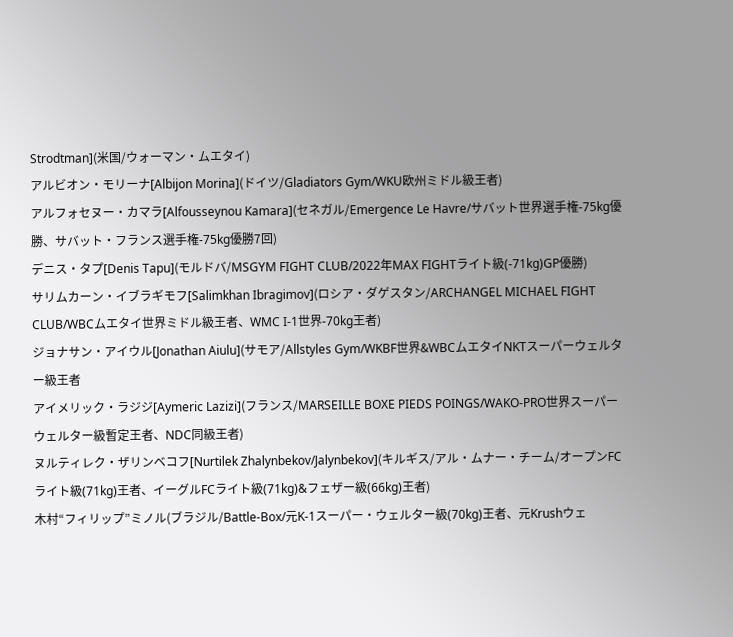Strodtman](米国/ウォーマン・ムエタイ)
アルビオン・モリーナ[Albijon Morina](ドイツ/Gladiators Gym/WKU欧州ミドル級王者)
アルフォセヌー・カマラ[Alfousseynou Kamara](セネガル/Emergence Le Havre/サバット世界選手権-75kg優勝、サバット・フランス選手権-75kg優勝7回)
デニス・タプ[Denis Tapu](モルドバ/MSGYM FIGHT CLUB/2022年MAX FIGHTライト級(-71kg)GP優勝)
サリムカーン・イブラギモフ[Salimkhan Ibragimov](ロシア・ダゲスタン/ARCHANGEL MICHAEL FIGHT CLUB/WBCムエタイ世界ミドル級王者、WMC I-1世界-70kg王者)
ジョナサン・アイウル[Jonathan Aiulu](サモア/Allstyles Gym/WKBF世界&WBCムエタイNKTスーパーウェルター級王者
アイメリック・ラジジ[Aymeric Lazizi](フランス/MARSEILLE BOXE PIEDS POINGS/WAKO-PRO世界スーパーウェルター級暫定王者、NDC同級王者)
ヌルティレク・ザリンベコフ[Nurtilek Zhalynbekov/Jalynbekov](キルギス/アル・ムナー・チーム/オープンFCライト級(71kg)王者、イーグルFCライト級(71kg)&フェザー級(66kg)王者)
木村“フィリップ”ミノル(ブラジル/Battle-Box/元K-1スーパー・ウェルター級(70kg)王者、元Krushウェ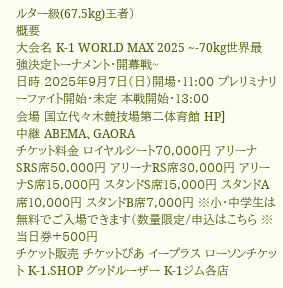ルター級(67.5kg)王者)
概要
大会名 K-1 WORLD MAX 2025 ~-70kg世界最強決定トーナメント・開幕戦~
日時 2025年9月7日(日)開場・11:00 プレリミナリーファイト開始・未定 本戦開始・13:00
会場 国立代々木競技場第二体育館 HP]
中継 ABEMA、GAORA
チケット料金 ロイヤルシート70,000円 アリーナSRS席50,000円 アリーナRS席30,000円 アリーナS席15,000円 スタンドS席15,000円 スタンドA席10,000円 スタンドB席7,000円 ※小・中学生は無料でご入場できます(数量限定/申込はこちら ※当日券+500円
チケット販売 チケットぴあ イープラス ローソンチケット K-1.SHOP グッドルーザー K-1ジム各店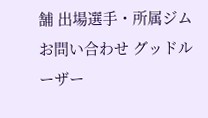舗 出場選手・所属ジム
お問い合わせ グッドルーザー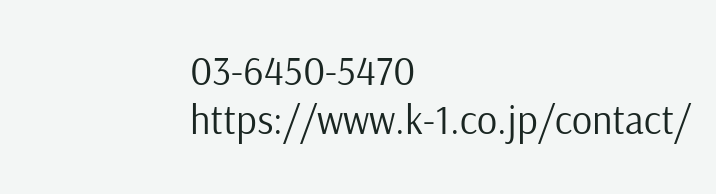03-6450-5470 https://www.k-1.co.jp/contact/